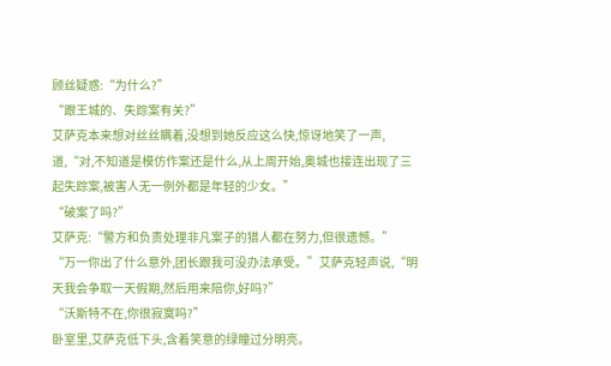顾丝疑惑:“为什么?”
“跟王城的、失踪案有关?”
艾萨克本来想对丝丝瞒着,没想到她反应这么快,惊讶地笑了一声,道,“对,不知道是模仿作案还是什么,从上周开始,奥城也接连出现了三起失踪案,被害人无一例外都是年轻的少女。”
“破案了吗?”
艾萨克:“警方和负责处理非凡案子的猎人都在努力,但很遗憾。”
“万一你出了什么意外,团长跟我可没办法承受。”艾萨克轻声说,“明天我会争取一天假期,然后用来陪你,好吗?”
“沃斯特不在,你很寂寞吗?”
卧室里,艾萨克低下头,含着笑意的绿瞳过分明亮。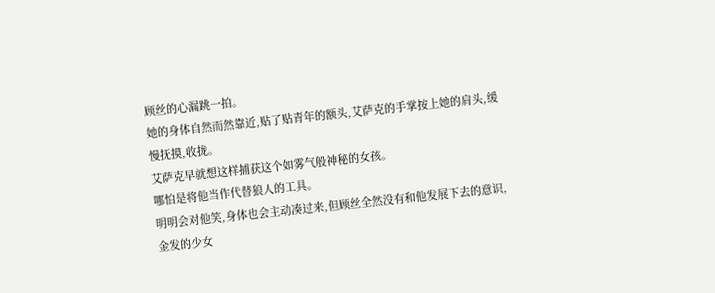顾丝的心漏跳一拍。
她的身体自然而然靠近,贴了贴青年的额头,艾萨克的手掌按上她的肩头,缓慢抚摸,收拢。
艾萨克早就想这样捕获这个如雾气般神秘的女孩。
哪怕是将他当作代替狼人的工具。
明明会对他笑,身体也会主动凑过来,但顾丝全然没有和他发展下去的意识,金发的少女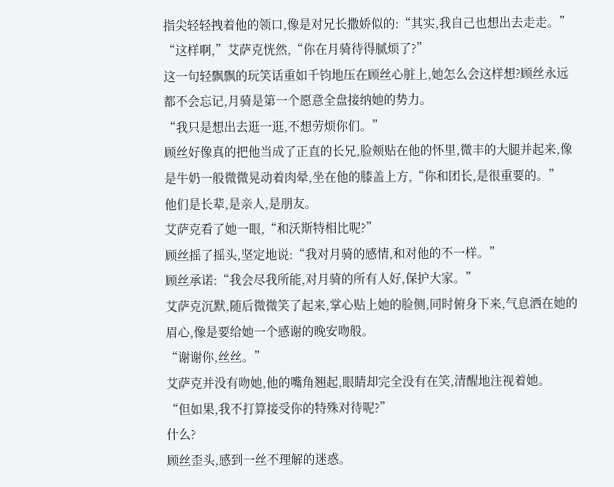指尖轻轻拽着他的领口,像是对兄长撒娇似的:“其实,我自己也想出去走走。”
“这样啊,”艾萨克恍然,“你在月骑待得腻烦了?”
这一句轻飘飘的玩笑话重如千钧地压在顾丝心脏上,她怎么会这样想?顾丝永远都不会忘记,月骑是第一个愿意全盘接纳她的势力。
“我只是想出去逛一逛,不想劳烦你们。”
顾丝好像真的把他当成了正直的长兄,脸颊贴在他的怀里,微丰的大腿并起来,像是牛奶一般微微晃动着肉晕,坐在他的膝盖上方,“你和团长,是很重要的。”
他们是长辈,是亲人,是朋友。
艾萨克看了她一眼,“和沃斯特相比呢?”
顾丝摇了摇头,坚定地说:“我对月骑的感情,和对他的不一样。”
顾丝承诺:“我会尽我所能,对月骑的所有人好,保护大家。”
艾萨克沉默,随后微微笑了起来,掌心贴上她的脸侧,同时俯身下来,气息洒在她的眉心,像是要给她一个感谢的晚安吻般。
“谢谢你,丝丝。”
艾萨克并没有吻她,他的嘴角翘起,眼睛却完全没有在笑,清醒地注视着她。
“但如果,我不打算接受你的特殊对待呢?”
什么?
顾丝歪头,感到一丝不理解的迷惑。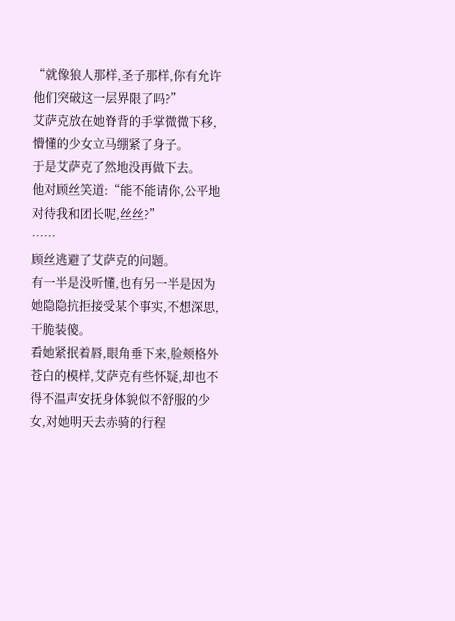“就像狼人那样,圣子那样,你有允许他们突破这一层界限了吗?”
艾萨克放在她脊背的手掌微微下移,懵懂的少女立马绷紧了身子。
于是艾萨克了然地没再做下去。
他对顾丝笑道:“能不能请你,公平地对待我和团长呢,丝丝?”
……
顾丝逃避了艾萨克的问题。
有一半是没听懂,也有另一半是因为她隐隐抗拒接受某个事实,不想深思,干脆装傻。
看她紧抿着唇,眼角垂下来,脸颊格外苍白的模样,艾萨克有些怀疑,却也不得不温声安抚身体貌似不舒服的少女,对她明天去赤骑的行程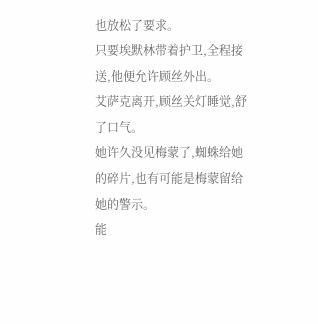也放松了要求。
只要埃默林带着护卫,全程接送,他便允许顾丝外出。
艾萨克离开,顾丝关灯睡觉,舒了口气。
她许久没见梅蒙了,蜘蛛给她的碎片,也有可能是梅蒙留给她的警示。
能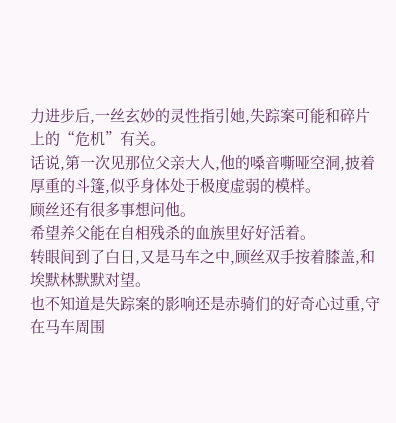力进步后,一丝玄妙的灵性指引她,失踪案可能和碎片上的“危机”有关。
话说,第一次见那位父亲大人,他的嗓音嘶哑空洞,披着厚重的斗篷,似乎身体处于极度虚弱的模样。
顾丝还有很多事想问他。
希望养父能在自相残杀的血族里好好活着。
转眼间到了白日,又是马车之中,顾丝双手按着膝盖,和埃默林默默对望。
也不知道是失踪案的影响还是赤骑们的好奇心过重,守在马车周围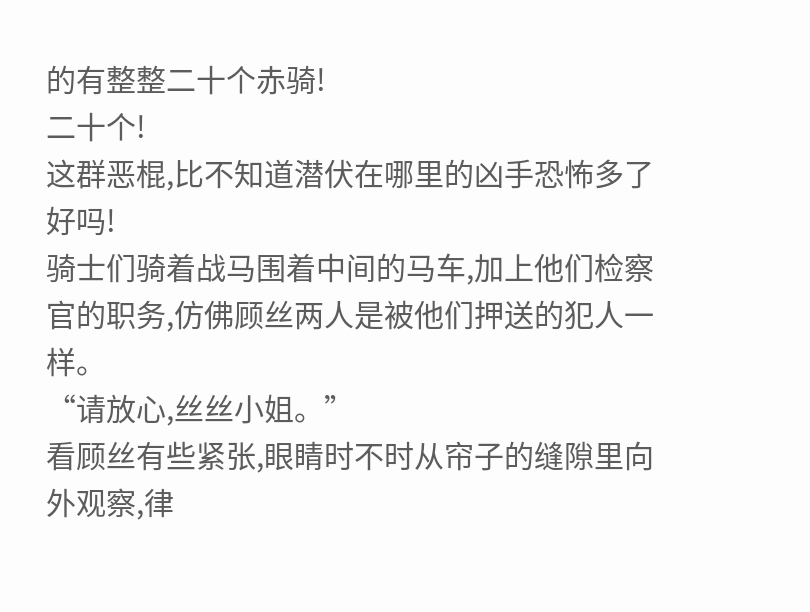的有整整二十个赤骑!
二十个!
这群恶棍,比不知道潜伏在哪里的凶手恐怖多了好吗!
骑士们骑着战马围着中间的马车,加上他们检察官的职务,仿佛顾丝两人是被他们押送的犯人一样。
“请放心,丝丝小姐。”
看顾丝有些紧张,眼睛时不时从帘子的缝隙里向外观察,律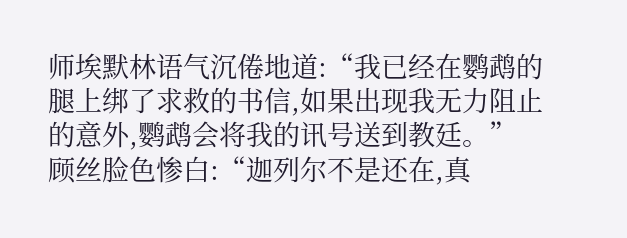师埃默林语气沉倦地道:“我已经在鹦鹉的腿上绑了求救的书信,如果出现我无力阻止的意外,鹦鹉会将我的讯号送到教廷。”
顾丝脸色惨白:“迦列尔不是还在,真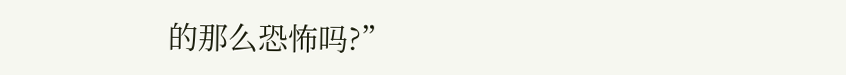的那么恐怖吗?”